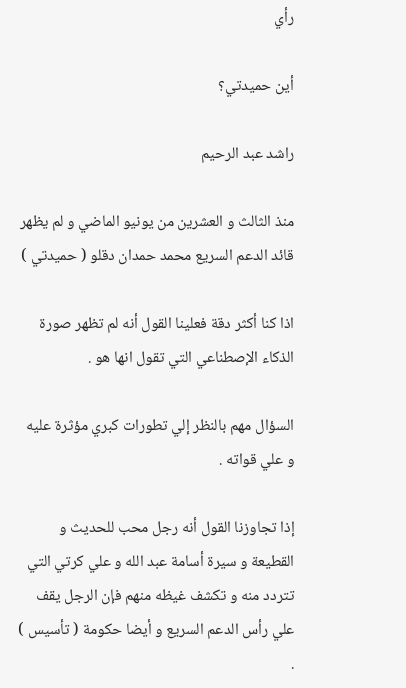رأي

أين حميدتي؟

راشد عبد الرحيم

منذ الثالث و العشرين من يونيو الماضي و لم يظهر قائد الدعم السريع محمد حمدان دقلو ( حميدتي )

اذا كنا أكثر دقة فعلينا القول أنه لم تظهر صورة الذكاء الإصطناعي التي تقول انها هو .

السؤال مهم بالنظر إلي تطورات كبري مؤثرة عليه و علي قواته .

إذا تجاوزنا القول أنه رجل محب للحديث و القطيعة و سيرة أسامة عبد الله و علي كرتي التي تتردد منه و تكشف غيظه منهم فإن الرجل يقف علي رأس الدعم السريع و أيضا حكومة ( تأسيس ) .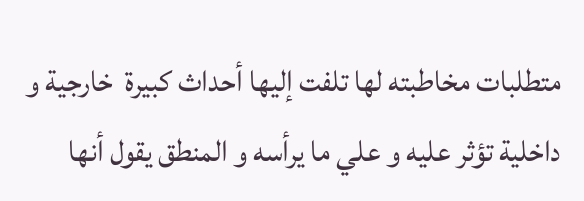متطلبات مخاطبته لها تلفت إليها أحداث كبيرة  خارجية و داخلية تؤثر عليه و علي ما يرأسه و المنطق يقول أنها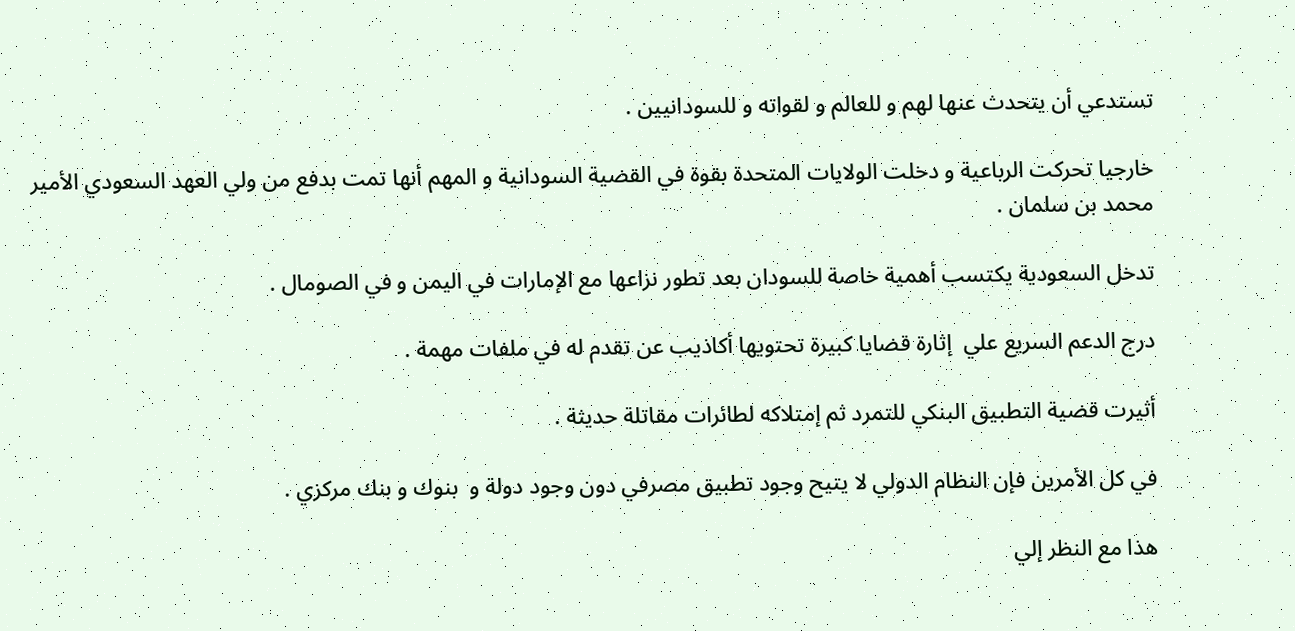تستدعي أن يتحدث عنها لهم و للعالم و لقواته و للسودانيين .

خارجيا تحركت الرباعية و دخلت الولايات المتحدة بقوة في القضية السودانية و المهم أنها تمت بدفع من ولي العهد السعودي الأمير محمد بن سلمان .

تدخل السعودية يكتسب أهمية خاصة للسودان بعد تطور نزاعها مع الإمارات في اليمن و في الصومال .

درج الدعم السريع علي  إثارة قضايا كبيرة تحتويها أكاذيب عن تقدم له في ملفات مهمة .

أثيرت قضية التطبيق البنكي للتمرد ثم إمتلاكه لطائرات مقاتلة حديثة .

في كل الأمرين فإن النظام الدولي لا يتيح وجود تطبيق مصرفي دون وجود دولة و  بنوك و بنك مركزي .

هذا مع النظر إلي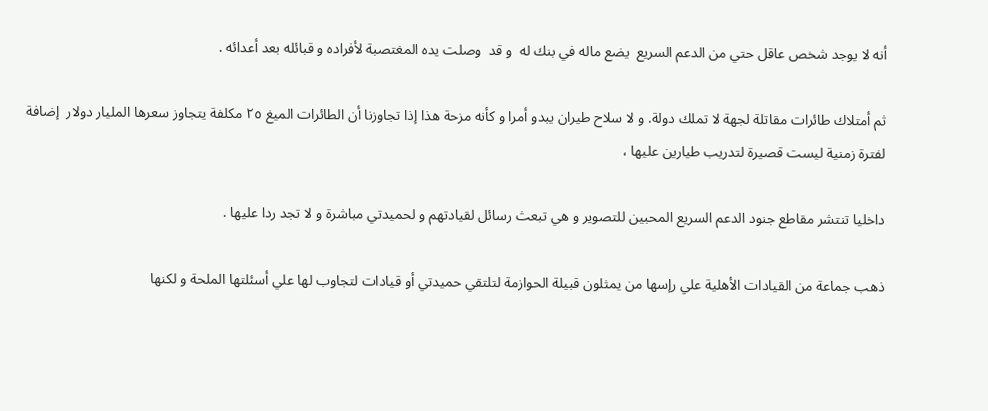أنه لا يوجد شخص عاقل حتي من الدعم السريع  يضع ماله في بنك له  و قد  وصلت يده المغتصبة لأفراده و قبائله بعد أعدائه .

ثم أمتلاك طائرات مقاتلة لجهة لا تملك دولة. و لا سلاح طيران يبدو أمرا و كأنه مزحة هذا إذا تجاوزنا أن الطائرات الميغ ٢٥ مكلفة يتجاوز سعرها المليار دولار  إضافة لفترة زمنية ليست قصيرة لتدريب طيارين عليها ،

داخليا تنتشر مقاطع جنود الدعم السريع المحبين للتصوير و هي تبعث رسائل لقيادتهم و لحميدتي مباشرة و لا تجد ردا عليها .

ذهب جماعة من القيادات الأهلية علي رإسها من يمثلون قبيلة الحوازمة لتلتقي حميدتي أو قيادات لتجاوب لها علي أسئلتها الملحة و لكنها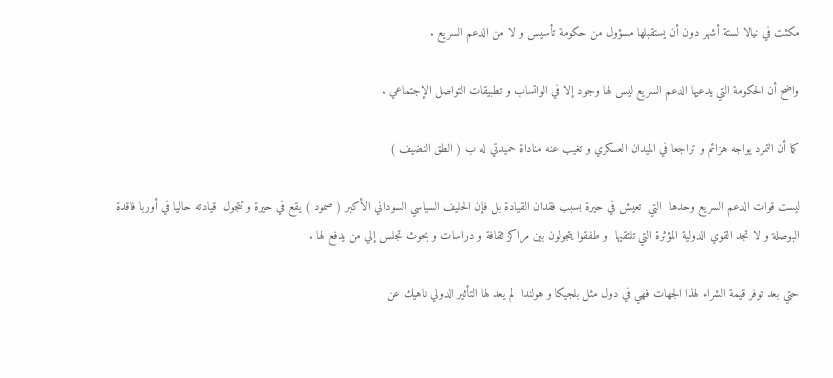مكثت في نيالا لستة أشهر دون أن يستقبلها مسؤول من حكومة تأسيس و لا من الدعم السريع .

واضح أن الحكومة التي يدعيها الدعم السريع ليس لها وجود إلا في الواتساب و تطبيقات التواصل الإجتماعي .

كما أن التمرد يواجه هزائم و تراجعا في الميدان العسكري و تغيب عنه مناداة حميدتي له ب ( الطق النضيف )

ليست قوات الدعم السريع وحدها  التي  تعيش في حيرة بسبب فقدان القيادة بل فإن الحليف السياسي السوداني الأكبر ( صمود ) يقع في حيرة و تتجول  قيادته حاليا في أوربا فاقدة البوصلة و لا تجد القوي الدولية المؤثرة التي تلتقيها  و طفقوا يتجولون بين مراكز ثقافة و دراسات و بحوث تجلس إلي من يدفع لها .

حتي بعد توفر قيمة الشراء لهذا الجهات فهي في دول مثل بلجيكا و هولندا  لم يعد لها التأثير الدولي ناهيك عن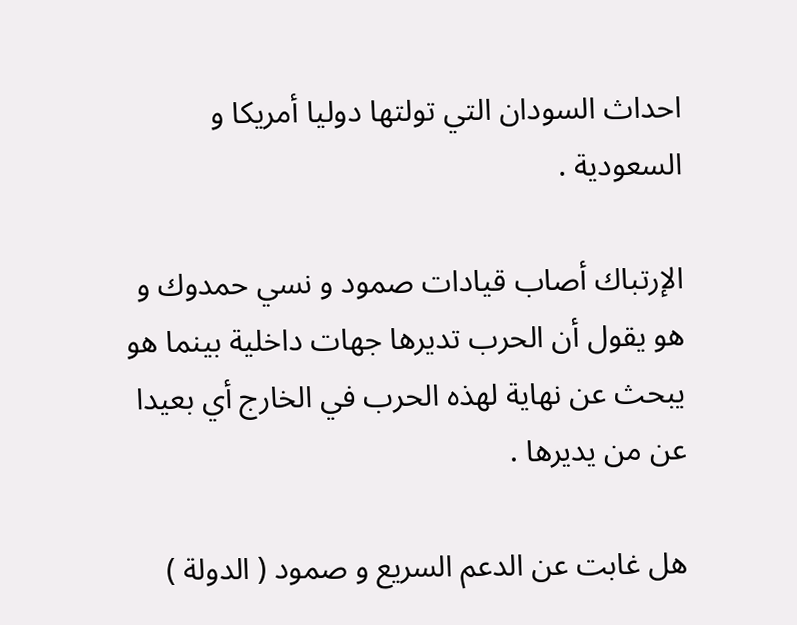احداث السودان التي تولتها دوليا أمريكا و السعودية .

الإرتباك أصاب قيادات صمود و نسي حمدوك و هو يقول أن الحرب تديرها جهات داخلية بينما هو يبحث عن نهاية لهذه الحرب في الخارج أي بعيدا عن من يديرها .

هل غابت عن الدعم السريع و صمود ( الدولة )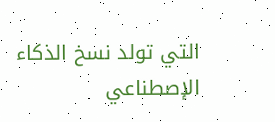التي تولد نسخ الذكاء الإصطناعي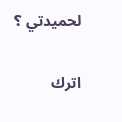لحميدتي ؟

اترك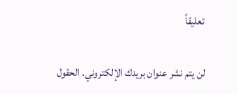تعليقاً

لن يتم نشر عنوان بريدك الإلكتروني. الحقول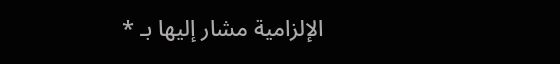الإلزامية مشار إليها بـ *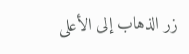زر الذهاب إلى الأعلى